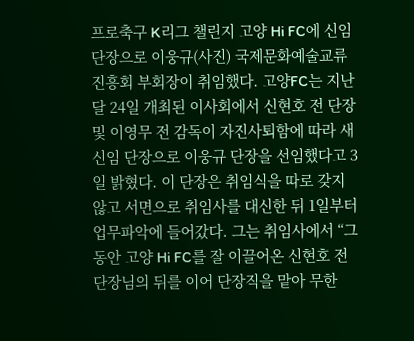프로축구 K리그 챌린지 고양 Hi FC에 신임 단장으로 이웅규(사진) 국제문화예술교류진흥회 부회장이 취임했다. 고양FC는 지난달 24일 개최된 이사회에서 신현호 전 단장 및 이영무 전 감독이 자진사퇴함에 따라 새 신임 단장으로 이웅규 단장을 선임했다고 3일 밝혔다. 이 단장은 취임식을 따로 갖지 않고 서면으로 취임사를 대신한 뒤 1일부터 업무파악에 들어갔다. 그는 취임사에서 “그동안 고양 Hi FC를 잘 이끌어온 신현호 전 단장님의 뒤를 이어 단장직을 맡아 무한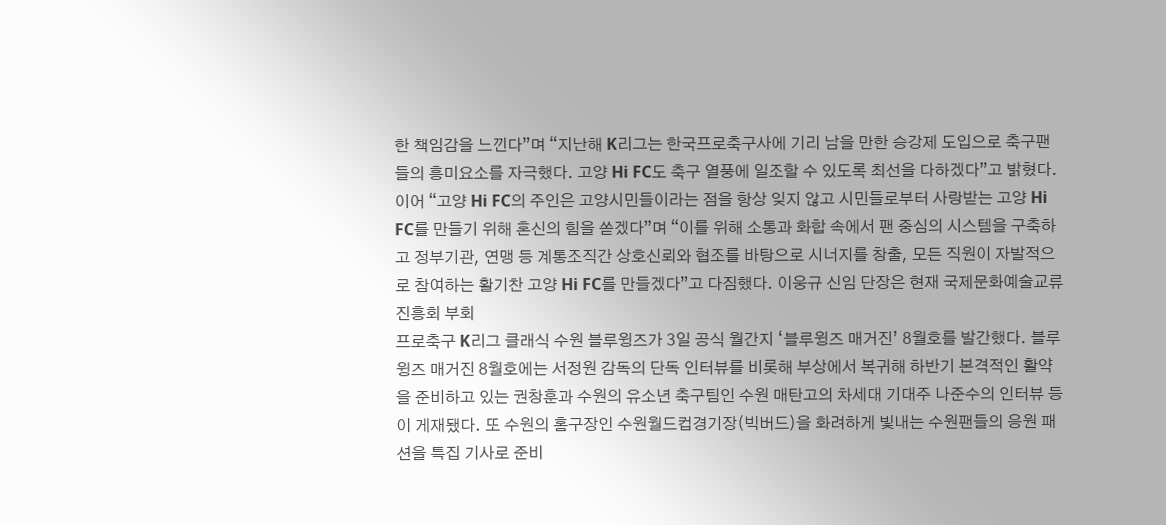한 책임감을 느낀다”며 “지난해 K리그는 한국프로축구사에 기리 남을 만한 승강제 도입으로 축구팬들의 흥미요소를 자극했다. 고양 Hi FC도 축구 열풍에 일조할 수 있도록 최선을 다하겠다”고 밝혔다. 이어 “고양 Hi FC의 주인은 고양시민들이라는 점을 항상 잊지 않고 시민들로부터 사랑받는 고양 Hi FC를 만들기 위해 혼신의 힘을 쏟겠다”며 “이를 위해 소통과 화합 속에서 팬 중심의 시스템을 구축하고 정부기관, 연맹 등 계통조직간 상호신뢰와 협조를 바탕으로 시너지를 창출, 모든 직원이 자발적으로 참여하는 활기찬 고양 Hi FC를 만들겠다”고 다짐했다. 이웅규 신임 단장은 현재 국제문화예술교류진흥회 부회
프로축구 K리그 클래식 수원 블루윙즈가 3일 공식 월간지 ‘블루윙즈 매거진’ 8월호를 발간했다. 블루윙즈 매거진 8월호에는 서정원 감독의 단독 인터뷰를 비롯해 부상에서 복귀해 하반기 본격적인 활약을 준비하고 있는 권창훈과 수원의 유소년 축구팀인 수원 매탄고의 차세대 기대주 나준수의 인터뷰 등이 게재됐다. 또 수원의 홈구장인 수원월드컵경기장(빅버드)을 화려하게 빛내는 수원팬들의 응원 패션을 특집 기사로 준비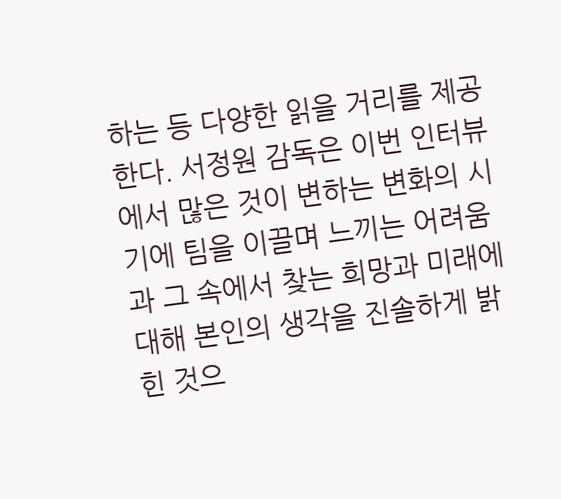하는 등 다양한 읽을 거리를 제공한다. 서정원 감독은 이번 인터뷰에서 많은 것이 변하는 변화의 시기에 팀을 이끌며 느끼는 어려움과 그 속에서 찾는 희망과 미래에 대해 본인의 생각을 진솔하게 밝힌 것으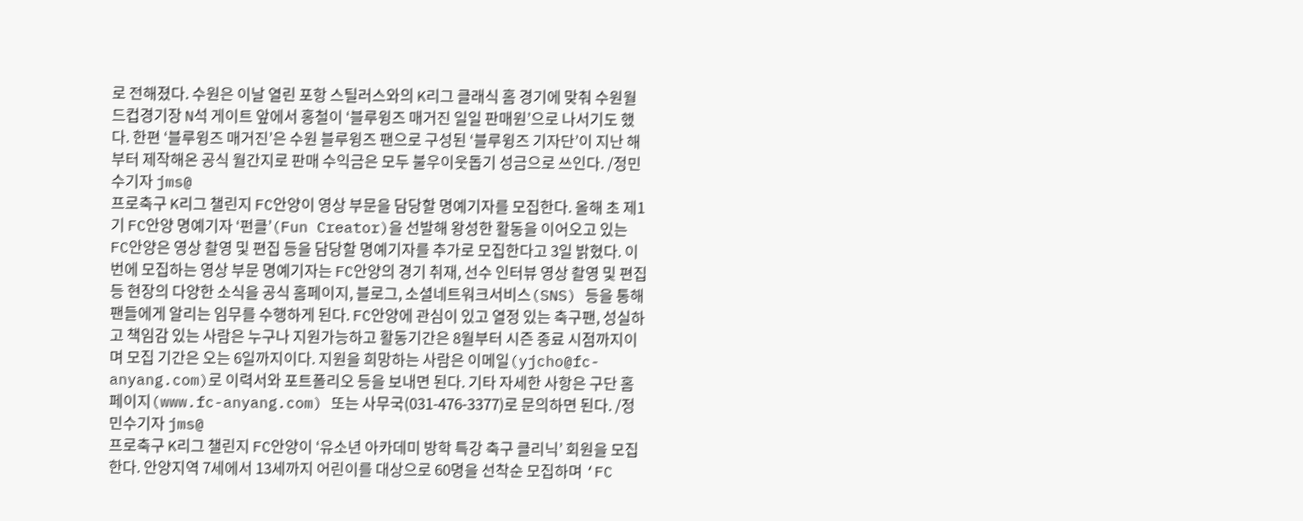로 전해졌다. 수원은 이날 열린 포항 스틸러스와의 K리그 클래식 홈 경기에 맞춰 수원월드컵경기장 N석 게이트 앞에서 홍철이 ‘블루윙즈 매거진 일일 판매원’으로 나서기도 했다. 한편 ‘블루윙즈 매거진’은 수원 블루윙즈 팬으로 구성된 ‘블루윙즈 기자단’이 지난 해부터 제작해온 공식 월간지로 판매 수익금은 모두 불우이웃돕기 성금으로 쓰인다. /정민수기자 jms@
프로축구 K리그 챌린지 FC안양이 영상 부문을 담당할 명예기자를 모집한다. 올해 초 제1기 FC안양 명예기자 ‘펀클’(Fun Creator)을 선발해 왕성한 활동을 이어오고 있는 FC안양은 영상 촬영 및 편집 등을 담당할 명예기자를 추가로 모집한다고 3일 밝혔다. 이번에 모집하는 영상 부문 명예기자는 FC안양의 경기 취재, 선수 인터뷰 영상 촬영 및 편집 등 현장의 다양한 소식을 공식 홈페이지, 블로그, 소셜네트워크서비스(SNS) 등을 통해 팬들에게 알리는 임무를 수행하게 된다. FC안양에 관심이 있고 열정 있는 축구팬, 성실하고 책임감 있는 사람은 누구나 지원가능하고 활동기간은 8월부터 시즌 종료 시점까지이며 모집 기간은 오는 6일까지이다. 지원을 희망하는 사람은 이메일(yjcho@fc-anyang.com)로 이력서와 포트폴리오 등을 보내면 된다. 기타 자세한 사항은 구단 홈페이지(www.fc-anyang.com) 또는 사무국(031-476-3377)로 문의하면 된다. /정민수기자 jms@
프로축구 K리그 챌린지 FC안양이 ‘유소년 아카데미 방학 특강 축구 클리닉’ 회원을 모집한다. 안양지역 7세에서 13세까지 어린이를 대상으로 60명을 선착순 모집하며 ‘FC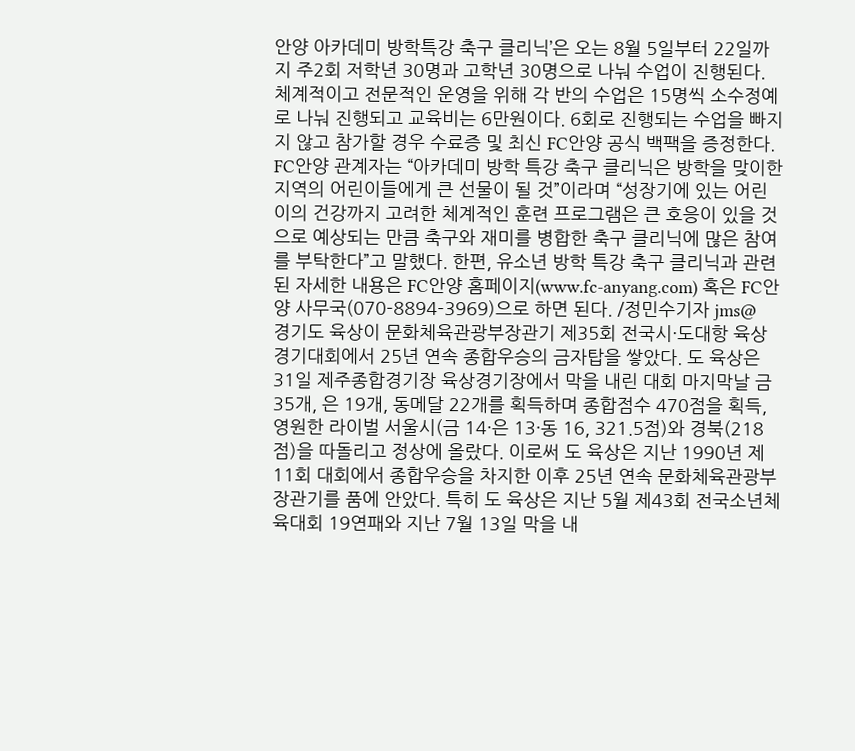안양 아카데미 방학특강 축구 클리닉’은 오는 8월 5일부터 22일까지 주2회 저학년 30명과 고학년 30명으로 나눠 수업이 진행된다. 체계적이고 전문적인 운영을 위해 각 반의 수업은 15명씩 소수정예로 나눠 진행되고 교육비는 6만원이다. 6회로 진행되는 수업을 빠지지 않고 참가할 경우 수료증 및 최신 FC안양 공식 백팩을 증정한다. FC안양 관계자는 “아카데미 방학 특강 축구 클리닉은 방학을 맞이한 지역의 어린이들에게 큰 선물이 될 것”이라며 “성장기에 있는 어린이의 건강까지 고려한 체계적인 훈련 프로그램은 큰 호응이 있을 것으로 예상되는 만큼 축구와 재미를 병합한 축구 클리닉에 많은 참여를 부탁한다”고 말했다. 한편, 유소년 방학 특강 축구 클리닉과 관련된 자세한 내용은 FC안양 홈페이지(www.fc-anyang.com) 혹은 FC안양 사무국(070-8894-3969)으로 하면 된다. /정민수기자 jms@
경기도 육상이 문화체육관광부장관기 제35회 전국시·도대항 육상경기대회에서 25년 연속 종합우승의 금자탑을 쌓았다. 도 육상은 31일 제주종합경기장 육상경기장에서 막을 내린 대회 마지막날 금 35개, 은 19개, 동메달 22개를 획득하며 종합점수 470점을 획득, 영원한 라이벌 서울시(금 14·은 13·동 16, 321.5점)와 경북(218점)을 따돌리고 정상에 올랐다. 이로써 도 육상은 지난 1990년 제11회 대회에서 종합우승을 차지한 이후 25년 연속 문화체육관광부장관기를 품에 안았다. 특히 도 육상은 지난 5월 제43회 전국소년체육대회 19연패와 지난 7월 13일 막을 내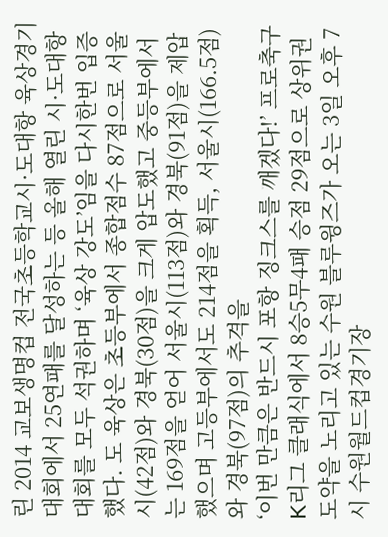린 2014 교보생명컵 전국초등학교시·도대항 육상경기대회에서 25연패를 달성하는 등 올해 열린 시·도대항 대회를 모두 석권하며 ‘육상 강도’임을 다시한번 입증했다. 도 육상은 초등부에서 종합점수 87점으로 서울시(42점)와 경북(30점)을 크게 압도했고 중등부에서는 169점을 얻어 서울시(113점)와 경북(91점)을 제압했으며 고등부에서도 214점을 획득, 서울시(166.5점)와 경북(97점)의 추격을
‘이번 만큼은 반드시 포항 징크스를 깨겠다!’ 프로축구 K리그 클래식에서 8승5무4패 승점 29점으로 상위권 도약을 노리고 있는 수원 블루윙즈가 오는 3일 오후 7시 수원월드컵경기장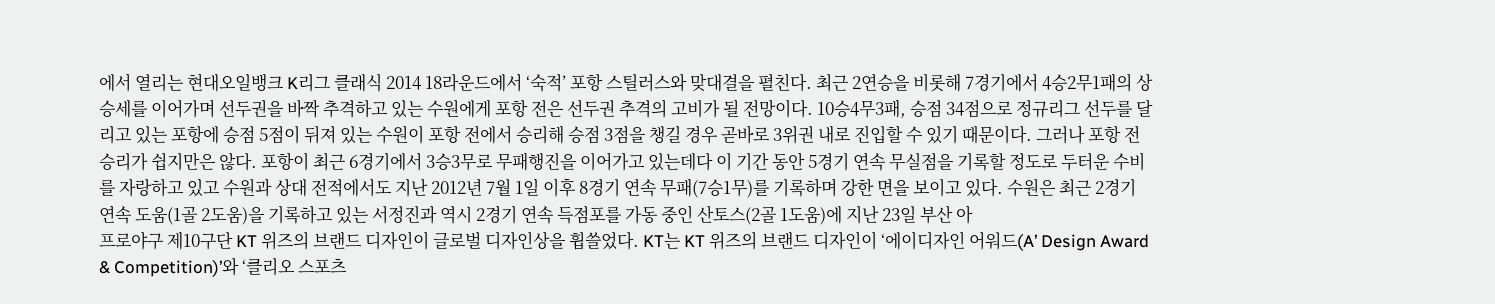에서 열리는 현대오일뱅크 K리그 클래식 2014 18라운드에서 ‘숙적’ 포항 스틸러스와 맞대결을 펼친다. 최근 2연승을 비롯해 7경기에서 4승2무1패의 상승세를 이어가며 선두권을 바짝 추격하고 있는 수원에게 포항 전은 선두권 추격의 고비가 될 전망이다. 10승4무3패, 승점 34점으로 정규리그 선두를 달리고 있는 포항에 승점 5점이 뒤져 있는 수원이 포항 전에서 승리해 승점 3점을 챙길 경우 곧바로 3위권 내로 진입할 수 있기 때문이다. 그러나 포항 전 승리가 쉽지만은 않다. 포항이 최근 6경기에서 3승3무로 무패행진을 이어가고 있는데다 이 기간 동안 5경기 연속 무실점을 기록할 정도로 두터운 수비를 자랑하고 있고 수원과 상대 전적에서도 지난 2012년 7월 1일 이후 8경기 연속 무패(7승1무)를 기록하며 강한 면을 보이고 있다. 수원은 최근 2경기 연속 도움(1골 2도움)을 기록하고 있는 서정진과 역시 2경기 연속 득점포를 가동 중인 산토스(2골 1도움)에 지난 23일 부산 아
프로야구 제10구단 KT 위즈의 브랜드 디자인이 글로벌 디자인상을 휩쓸었다. KT는 KT 위즈의 브랜드 디자인이 ‘에이디자인 어워드(A’ Design Award & Competition)’와 ‘클리오 스포츠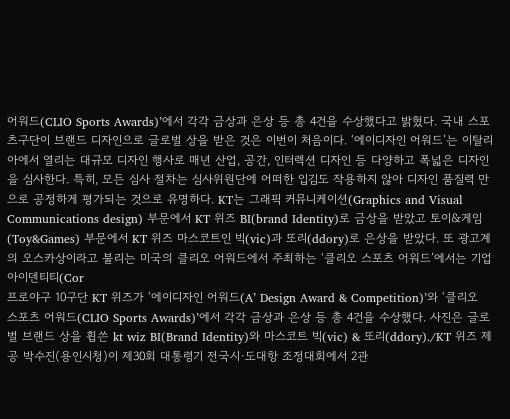어워드(CLIO Sports Awards)’에서 각각 금상과 은상 등 총 4건을 수상했다고 밝혔다. 국내 스포츠구단이 브랜드 디자인으로 글로벌 상을 받은 것은 이번이 처음이다. ‘에이디자인 어워드’는 이탈리아에서 열리는 대규모 디자인 행사로 매년 산업, 공간, 인터렉션 디자인 등 다양하고 폭넓은 디자인을 심사한다. 특히, 모든 심사 절차는 심사위원단에 어떠한 입김도 작용하지 않아 디자인 품질력 만으로 공정하게 평가되는 것으로 유명하다. KT는 그래픽 커뮤니케이션(Graphics and Visual Communications design) 부문에서 KT 위즈 BI(brand Identity)로 금상을 받았고 토이&게임(Toy&Games) 부문에서 KT 위즈 마스코트인 빅(vic)과 또리(ddory)로 은상을 받았다. 또 광고계의 오스카상이라고 불리는 미국의 클리오 어워드에서 주최하는 ‘클리오 스포츠 어워드’에서는 기업 아이덴티티(Cor
프로야구 10구단 KT 위즈가 ‘에이디자인 어워드(A’ Design Award & Competition)’와 ‘클리오 스포츠 어워드(CLIO Sports Awards)’에서 각각 금상과 은상 등 총 4건을 수상했다. 사진은 글로벌 브랜드 상을 휩쓴 kt wiz BI(Brand Identity)와 마스코트 빅(vic) & 또리(ddory)./KT 위즈 제공 박수진(용인시청)이 제30회 대통령기 전국시·도대항 조정대회에서 2관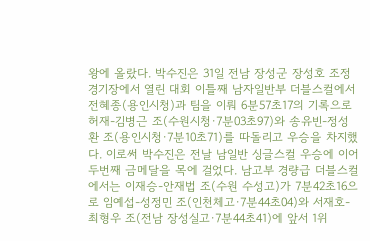왕에 올랐다. 박수진은 31일 전남 장성군 장성호 조정경기장에서 열린 대회 이틀째 남자일반부 더블스컬에서 전혜종(용인시청)과 팀을 이뤄 6분57초17의 기록으로 허재-김병근 조(수원시청·7분03초97)와 송유빈-정성환 조(용인시청·7분10초71)를 따돌리고 우승을 차지했다. 이로써 박수진은 전날 남일반 싱글스컬 우승에 이어 두번째 금메달을 목에 걸었다. 남고부 경량급 더블스컬에서는 이재승-안재법 조(수원 수성고)가 7분42초16으로 임예섭-성정민 조(인천체고·7분44초04)와 서재호-최형우 조(전남 장성실고·7분44초41)에 앞서 1위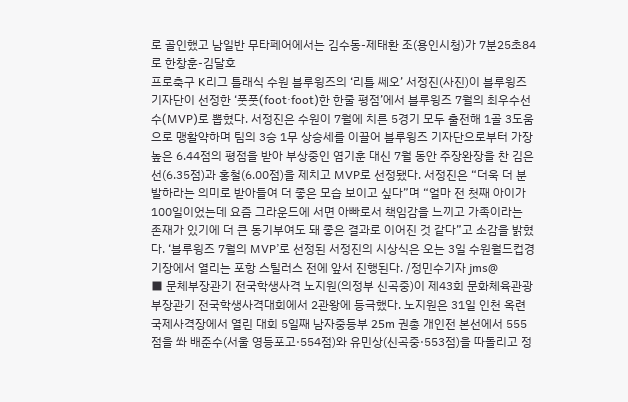로 골인했고 남일반 무타페어에서는 김수동-제태환 조(용인시청)가 7분25초84로 한창훈-김달호
프로축구 K리그 틀래식 수원 블루윙즈의 ‘리틀 쎄오’ 서정진(사진)이 블루윙즈 기자단이 선정한 ‘풋풋(foot·foot)한 한줄 평점’에서 블루윙즈 7월의 최우수선수(MVP)로 뽑혔다. 서정진은 수원이 7월에 치른 5경기 모두 출전해 1골 3도움으로 맹활약하며 팀의 3승 1무 상승세를 이끌어 블루윙즈 기자단으로부터 가장 높은 6.44점의 평점을 받아 부상중인 염기훈 대신 7월 동안 주장완장을 찬 김은선(6.35점)과 홍철(6.00점)을 제치고 MVP로 선정됐다. 서정진은 “더욱 더 분발하라는 의미로 받아들여 더 좋은 모습 보이고 싶다”며 “얼마 전 첫째 아이가 100일이었는데 요즘 그라운드에 서면 아빠로서 책임감을 느끼고 가족이라는 존재가 있기에 더 큰 동기부여도 돼 좋은 결과로 이어진 것 같다”고 소감을 밝혔다. ‘블루윙즈 7월의 MVP’로 선정된 서정진의 시상식은 오는 3일 수원월드컵경기장에서 열리는 포항 스틸러스 전에 앞서 진행된다. /정민수기자 jms@
■ 문체부장관기 전국학생사격 노지원(의정부 신곡중)이 제43회 문화체육관광부장관기 전국학생사격대회에서 2관왕에 등극했다. 노지원은 31일 인천 옥련국제사격장에서 열린 대회 5일째 남자중등부 25m 권총 개인전 본선에서 555점을 쏴 배준수(서울 영등포고·554점)와 유민상(신곡중·553점)을 따돌리고 정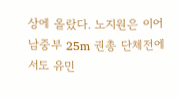상에 올랐다. 노지원은 이어 남중부 25m 권총 단체전에서도 유민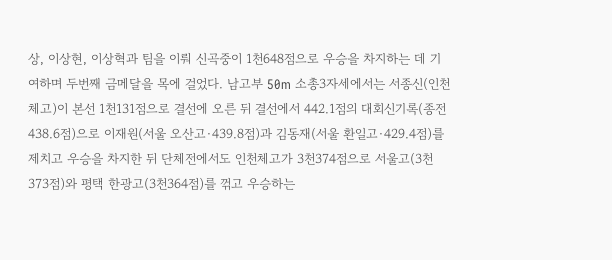상, 이상현, 이상혁과 팀을 이뤄 신곡중이 1천648점으로 우승을 차지하는 데 기여하며 두번째 금메달을 목에 걸었다. 남고부 50m 소총3자세에서는 서종신(인천체고)이 본선 1천131점으로 결선에 오른 뒤 결선에서 442.1점의 대회신기록(종전 438.6점)으로 이재원(서울 오산고·439.8점)과 김동재(서울 환일고·429.4점)를 제치고 우승을 차지한 뒤 단체전에서도 인천체고가 3천374점으로 서울고(3천373점)와 평택 한광고(3천364점)를 꺾고 우승하는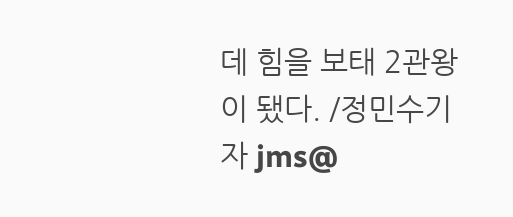데 힘을 보태 2관왕이 됐다. /정민수기자 jms@